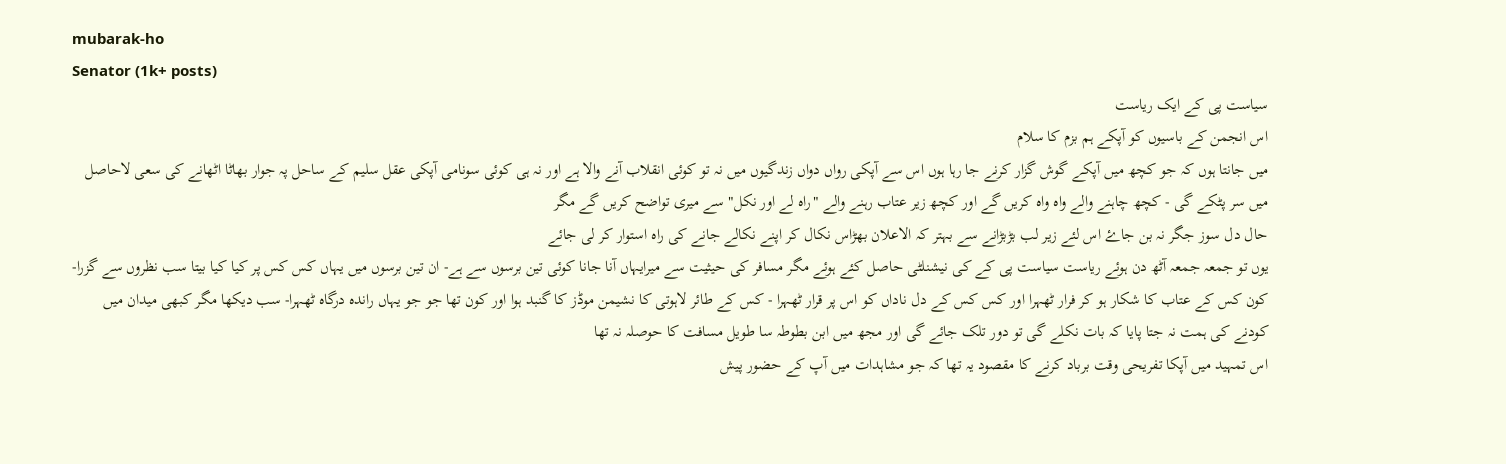mubarak-ho
Senator (1k+ posts)
سیاست پی کے ایک ریاست
اس انجمن کے باسیوں کو آپکے ہم بزم کا سلام
میں جانتا ہوں کہ جو کچھ میں آپکے گوش گزار کرنے جا رہا ہوں اس سے آپکی رواں دواں زندگیوں میں نہ تو کوئی انقلاب آنے والا ہے اور نہ ہی کوئی سونامی آپکی عقل سلیم کے ساحل پہ جوار بھاٹا اٹھانے کی سعی لاحاصل میں سر پٹکے گی - کچھ چاہنے والے واہ واہ کریں گے اور کچھ زیر عتاب رہنے والے "راہ لے اور نکل" سے میری تواضح کریں گے مگر
حال دل سوز جگر نہ بن جاۓ اس لئے زیر لب بڑبڑانے سے بہتر کہ الاعلان بھڑاس نکال کر اپنے نکالے جانے کی راہ استوار کر لی جائے
یوں تو جمعہ جمعہ آٹھ دن ہوئے ریاست سیاست پی کے کی نیشنلٹی حاصل کئے ہوئے مگر مسافر کی حیثیت سے میرایہاں آنا جانا کوئی تین برسوں سے ہے- ان تین برسوں میں یہاں کس کس پر کیا کیا بیتا سب نظروں سے گزرا- کون کس کے عتاب کا شکار ہو کر فرار ٹھہرا اور کس کس کے دل ناداں کو اس پر قرار ٹھہرا - کس کے طائر لاہوتی کا نشیمن موڈز کا گنبد ہوا اور کون تھا جو جو یہاں راندہ درگاہ ٹھہرا- سب دیکھا مگر کبھی میدان میں کودنے کی ہمت نہ جتا پایا کہ بات نکلے گی تو دور تلک جائے گی اور مجھ میں ابن بطوطہ سا طویل مسافت کا حوصلہ نہ تھا
اس تمہید میں آپکا تفریحی وقت برباد کرنے کا مقصود یہ تھا کہ جو مشاہدات میں آپ کے حضور پیش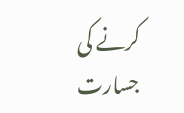کرنے کی جسارت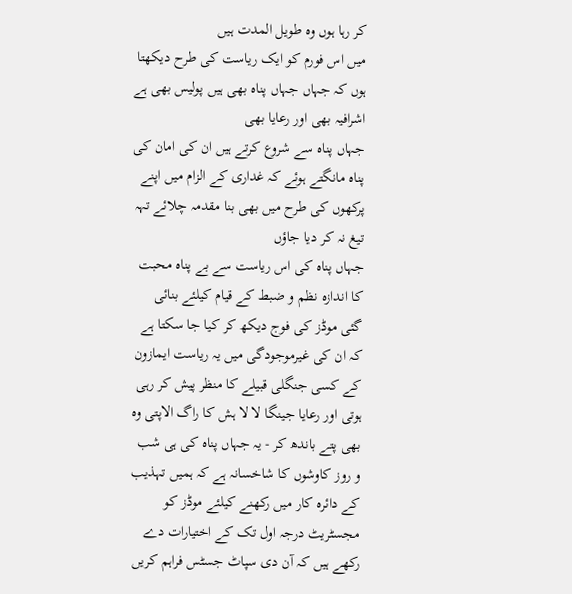کر رہا ہوں وہ طویل المدت ہیں
میں اس فورم کو ایک ریاست کی طرح دیکھتا ہوں کہ جہاں جہاں پناہ بھی ہیں پولیس بھی ہے اشرافیہ بھی اور رعایا بھی
جہاں پناہ سے شروع کرتے ہیں ان کی امان کی پناہ مانگتے ہوئے کہ غداری کے الزام میں اپنے پرکھوں کی طرح میں بھی بنا مقدمہ چلائے تہہ تیغ نہ کر دیا جاؤں
جہاں پناہ کی اس ریاست سے بے پناہ محبت کا اندازہ نظم و ضبط کے قیام کیلئے بنائی گئی موڈز کی فوج دیکھ کر کیا جا سکتا ہے کہ ان کی غیرموجودگی میں یہ ریاست ایمازون کے کسی جنگلی قبیلے کا منظر پیش کر رہی ہوتی اور رعایا جینگا لا لا ہش کا راگ الاپتی وہ بھی پتے باندھ کر - یہ جہاں پناہ کی ہی شب و روز کاوشوں کا شاخسانہ ہے کہ ہمیں تہذیب کے دائرہ کار میں رکھنے کیلئے موڈز کو مجسٹریٹ درجہ اول تک کے اختیارات دے رکھے ہیں کہ آن دی سپاٹ جسٹس فراہم کریں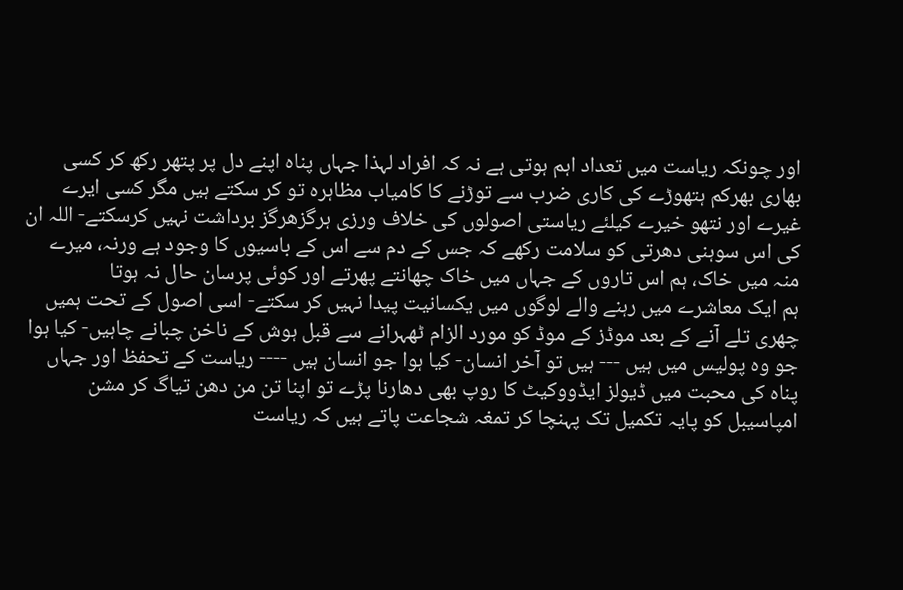اور چونکہ ریاست میں تعداد اہم ہوتی ہے نہ کہ افراد لہذا جہاں پناہ اپنے دل پر پتھر رکھ کر کسی بھاری بھرکم ہتھوڑے کی کاری ضرب سے توڑنے کا کامیاب مظاہرہ تو کر سکتے ہیں مگر کسی ایرے غیرے اور نتھو خیرے کیلئے ریاستی اصولوں کی خلاف ورزی ہرگزھرگز برداشت نہیں کرسکتے- اللہ ان کی اس سوہنی دھرتی کو سلامت رکھے کہ جس کے دم سے اس کے باسیوں کا وجود ہے ورنہ، میرے منہ میں خاک، ہم اس تاروں کے جہاں میں خاک چھانتے پھرتے اور کوئی پرسان حال نہ ہوتا
ہم ایک معاشرے میں رہنے والے لوگوں میں یکسانیت پیدا نہیں کر سکتے- اسی اصول کے تحت ہمیں چھری تلے آنے کے بعد موڈز کے موڈ کو مورد الزام ٹھہرانے سے قبل ہوش کے ناخن چبانے چاہیں- کیا ہوا جو وہ پولیس میں ہیں --- ہیں تو آخر انسان- کیا ہوا جو انسان ہیں ---- ریاست کے تحفظ اور جہاں پناہ کی محبت میں ڈیولز ایڈووکیٹ کا روپ بھی دھارنا پڑے تو اپنا تن من دھن تیاگ کر مشن امپاسیبل کو پایہ تکمیل تک پہنچا کر تمغہ شجاعت پاتے ہیں کہ ریاست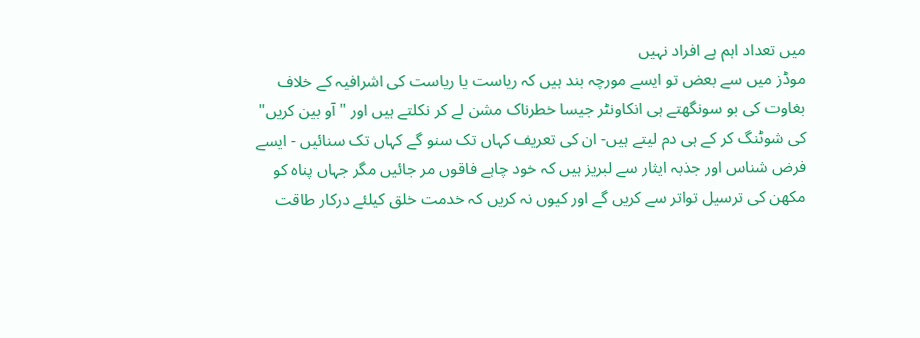میں تعداد اہم ہے افراد نہیں
موڈز میں سے بعض تو ایسے مورچہ بند ہیں کہ ریاست یا ریاست کی اشرافیہ کے خلاف بغاوت کی بو سونگھتے ہی انکاونٹر جیسا خطرناک مشن لے کر نکلتے ہیں اور "آو بین کریں" کی شوٹنگ کر کے ہی دم لیتے ہیں- ان کی تعریف کہاں تک سنو گے کہاں تک سنائیں - ایسے فرض شناس اور جذبہ ایثار سے لبریز ہیں کہ خود چاہے فاقوں مر جائیں مگر جہاں پناہ کو مکھن کی ترسیل تواتر سے کریں گے اور کیوں نہ کریں کہ خدمت خلق کیلئے درکار طاقت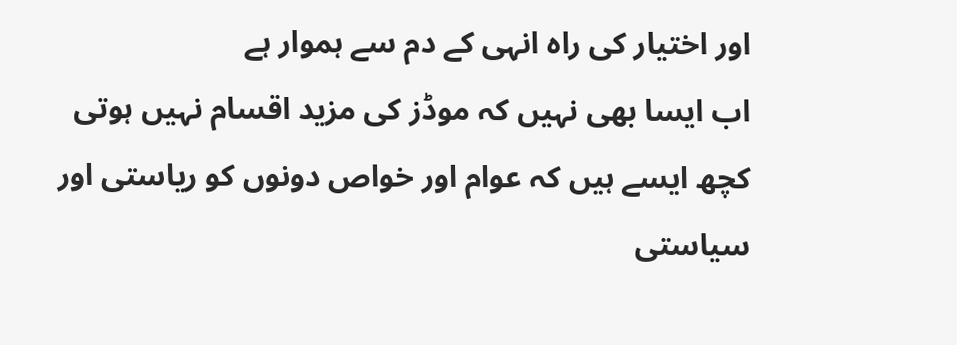اور اختیار کی راہ انہی کے دم سے ہموار ہے
اب ایسا بھی نہیں کہ موڈز کی مزید اقسام نہیں ہوتی
کچھ ایسے ہیں کہ عوام اور خواص دونوں کو ریاستی اور سیاستی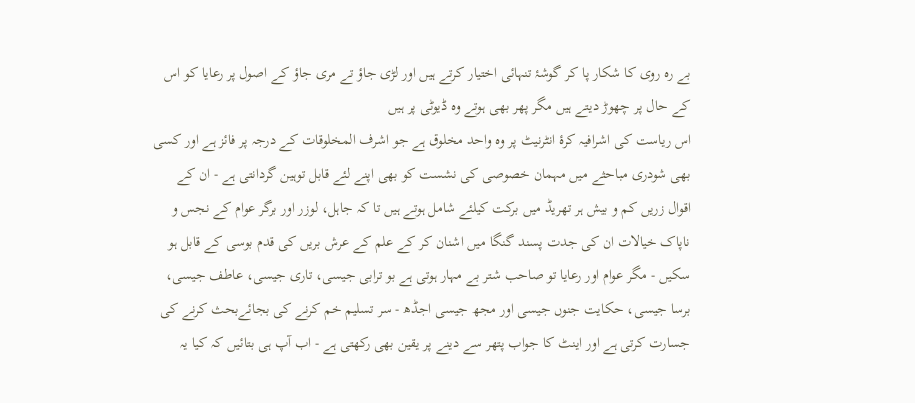بے رہ روی کا شکار پا کر گوشۂ تنہائی اختیار کرتے ہیں اور لڑی جاؤ تے مری جاؤ کے اصول پر رعایا کو اس کے حال پر چھوڑ دیتے ہیں مگر پھر بھی ہوتے وہ ڈیوٹی پر ہیں
اس ریاست کی اشرافیہ کرۂ انٹرنیٹ پر وہ واحد مخلوق ہے جو اشرف المخلوقات کے درجہ پر فائز ہے اور کسی بھی شودری مباحثے میں مہمان خصوصی کی نشست کو بھی اپنے لئے قابل توہین گردانتی ہے - ان کے اقوال زریں کم و بیش ہر تھریڈ میں برکت کیلئے شامل ہوتے ہیں تا کہ جاہل، لوزر اور برگر عوام کے نجس و ناپاک خیالات ان کی جدت پسند گنگا میں اشنان کر کے علم کے عرش بریں کی قدم بوسی کے قابل ہو سکیں - مگر عوام اور رعایا تو صاحب شتر بے مہار ہوتی ہے بو ترابی جیسی، تاری جیسی، عاطف جیسی، برسا جیسی، حکایت جنوں جیسی اور مجھ جیسی اجڈھ - سر تسلیم خم کرنے کی بجائےبحث کرنے کی جسارت کرتی ہے اور اینٹ کا جواب پتھر سے دینے پر یقین بھی رکھتی ہے - اب آپ ہی بتائیں کہ کیا یہ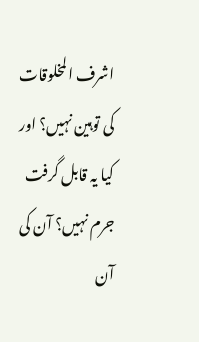اشرف المخلوقات کی توہین نہیں؟ اور کیا یہ قابل گرفت جرم نہیں؟ آن کی آن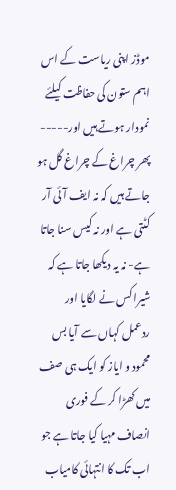موڈز اپنی ریاست کے اس اہم ستون کی حفاظت کیلئے نمودار ہوتے ہیں اور----- پھر چراغ کے چراغ گل ہو جاتے ہیں کہ نہ ایف آئی آر کٹتی ہے اور نہ کیس سنا جاتا ہے- نہ یہ دیکھا جاتا ہے کہ شیرا کس نے لگایا اور ردعمل کہاں سے آیا بس محمود و ایاز کو ایک ہی صف میں کھڑا کر کے فوری انصاف مہیا کیا جاتا ہے جو اب تک کا انتہائی کامیاب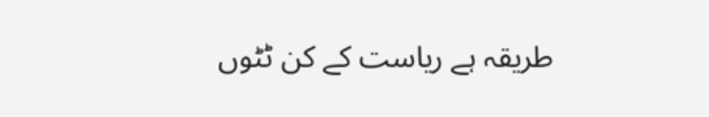طریقہ ہے ریاست کے کن ٹٹوں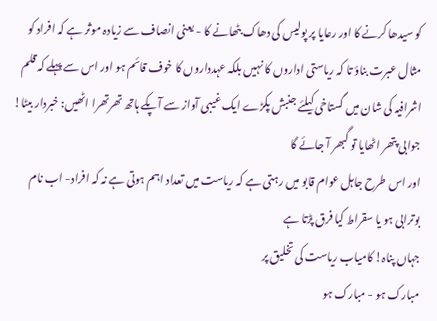کو سیدھا کرنے کا اور رعایا پر پولیس کی دھاک بٹھانے کا - یعنی انصاف سے زیادہ موثر ہے کہ افراد کو مثال عبرت بناؤ تا کہ ریاستی اداروں کا نہیں بلکہ عہدداروں کا خوف قائم ہو اور اس سے پہلے کہ قلم اشرافیہ کی شان میں گستاخی کیلئے جنبش پکڑے ایک غیبی آواز سے آپکے ہاتھ تھرتھرا اٹھیں: خبردار بیٹا! جوابی پتھر اٹھایا تو گبھر آ جائے گا
اور اس طرح جاہل عوام قابو میں رہتی ہے کہ ریاست میں تعداد اہم ہوتی ہے نہ کہ افراد- اب نام بوترابی ہو یا سقراط کیا فرق پڑتا ہے
جہاں پناہ! کامیاب ریاست کی تخلیق پر
مبارک ہو - مبارک ہو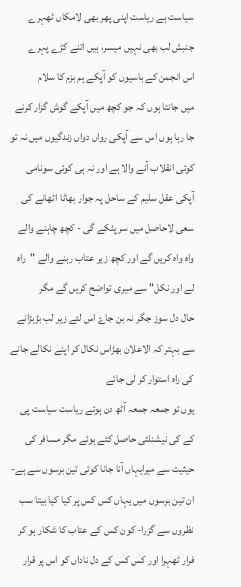سیاست ہے ریاست اپنی پھر بھی لامکاں ٹھہرے
جنبش لب بھی نہیں میسر، ہیں اتنے کڑے پہرے
اس انجمن کے باسیوں کو آپکے ہم بزم کا سلام
میں جانتا ہوں کہ جو کچھ میں آپکے گوش گزار کرنے جا رہا ہوں اس سے آپکی رواں دواں زندگیوں میں نہ تو کوئی انقلاب آنے والا ہے اور نہ ہی کوئی سونامی آپکی عقل سلیم کے ساحل پہ جوار بھاٹا اٹھانے کی سعی لاحاصل میں سر پٹکے گی - کچھ چاہنے والے واہ واہ کریں گے اور کچھ زیر عتاب رہنے والے "راہ لے اور نکل" سے میری تواضح کریں گے مگر
حال دل سوز جگر نہ بن جاۓ اس لئے زیر لب بڑبڑانے سے بہتر کہ الاعلان بھڑاس نکال کر اپنے نکالے جانے کی راہ استوار کر لی جائے
یوں تو جمعہ جمعہ آٹھ دن ہوئے ریاست سیاست پی کے کی نیشنلٹی حاصل کئے ہوئے مگر مسافر کی حیثیت سے میرایہاں آنا جانا کوئی تین برسوں سے ہے- ان تین برسوں میں یہاں کس کس پر کیا کیا بیتا سب نظروں سے گزرا- کون کس کے عتاب کا شکار ہو کر فرار ٹھہرا اور کس کس کے دل ناداں کو اس پر قرار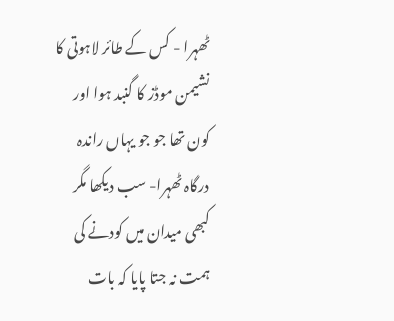ٹھہرا - کس کے طائر لاہوتی کا نشیمن موڈز کا گنبد ہوا اور کون تھا جو جو یہاں راندہ درگاہ ٹھہرا- سب دیکھا مگر کبھی میدان میں کودنے کی ہمت نہ جتا پایا کہ بات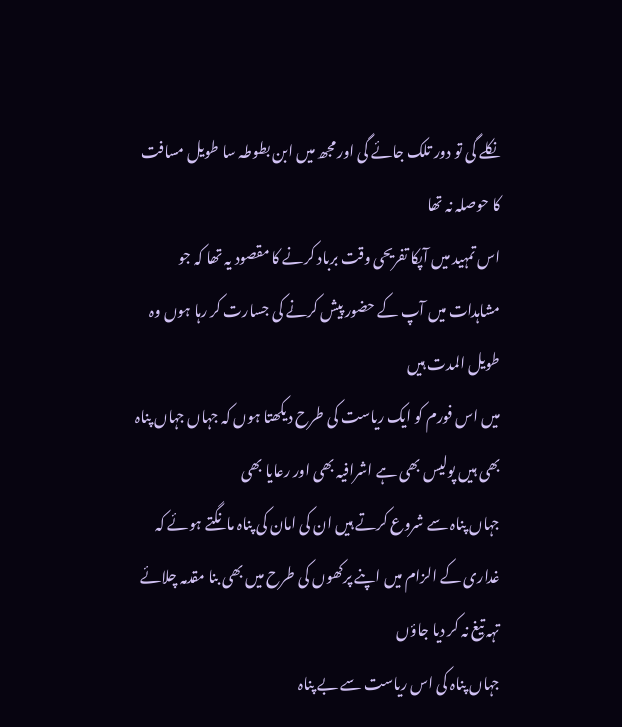نکلے گی تو دور تلک جائے گی اور مجھ میں ابن بطوطہ سا طویل مسافت کا حوصلہ نہ تھا
اس تمہید میں آپکا تفریحی وقت برباد کرنے کا مقصود یہ تھا کہ جو مشاہدات میں آپ کے حضور پیش کرنے کی جسارت کر رہا ہوں وہ طویل المدت ہیں
میں اس فورم کو ایک ریاست کی طرح دیکھتا ہوں کہ جہاں جہاں پناہ بھی ہیں پولیس بھی ہے اشرافیہ بھی اور رعایا بھی
جہاں پناہ سے شروع کرتے ہیں ان کی امان کی پناہ مانگتے ہوئے کہ غداری کے الزام میں اپنے پرکھوں کی طرح میں بھی بنا مقدمہ چلائے تہہ تیغ نہ کر دیا جاؤں
جہاں پناہ کی اس ریاست سے بے پناہ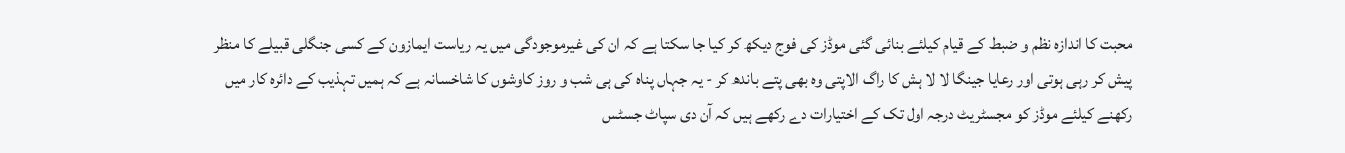محبت کا اندازہ نظم و ضبط کے قیام کیلئے بنائی گئی موڈز کی فوج دیکھ کر کیا جا سکتا ہے کہ ان کی غیرموجودگی میں یہ ریاست ایمازون کے کسی جنگلی قبیلے کا منظر پیش کر رہی ہوتی اور رعایا جینگا لا لا ہش کا راگ الاپتی وہ بھی پتے باندھ کر - یہ جہاں پناہ کی ہی شب و روز کاوشوں کا شاخسانہ ہے کہ ہمیں تہذیب کے دائرہ کار میں رکھنے کیلئے موڈز کو مجسٹریٹ درجہ اول تک کے اختیارات دے رکھے ہیں کہ آن دی سپاٹ جسٹس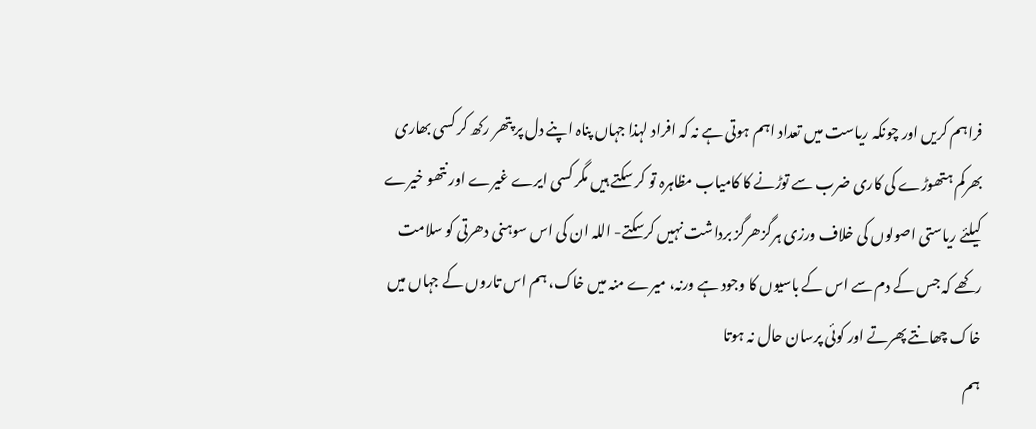فراہم کریں اور چونکہ ریاست میں تعداد اہم ہوتی ہے نہ کہ افراد لہذا جہاں پناہ اپنے دل پر پتھر رکھ کر کسی بھاری بھرکم ہتھوڑے کی کاری ضرب سے توڑنے کا کامیاب مظاہرہ تو کر سکتے ہیں مگر کسی ایرے غیرے اور نتھو خیرے کیلئے ریاستی اصولوں کی خلاف ورزی ہرگزھرگز برداشت نہیں کرسکتے- اللہ ان کی اس سوہنی دھرتی کو سلامت رکھے کہ جس کے دم سے اس کے باسیوں کا وجود ہے ورنہ، میرے منہ میں خاک، ہم اس تاروں کے جہاں میں خاک چھانتے پھرتے اور کوئی پرسان حال نہ ہوتا
ہم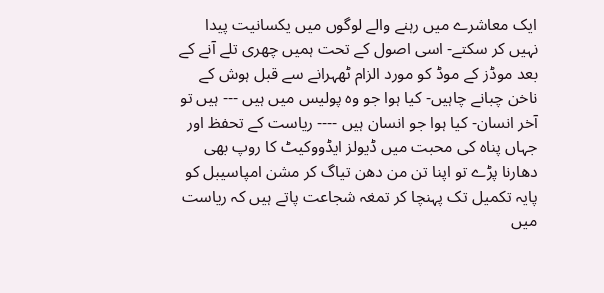ایک معاشرے میں رہنے والے لوگوں میں یکسانیت پیدا نہیں کر سکتے- اسی اصول کے تحت ہمیں چھری تلے آنے کے بعد موڈز کے موڈ کو مورد الزام ٹھہرانے سے قبل ہوش کے ناخن چبانے چاہیں- کیا ہوا جو وہ پولیس میں ہیں --- ہیں تو آخر انسان- کیا ہوا جو انسان ہیں ---- ریاست کے تحفظ اور جہاں پناہ کی محبت میں ڈیولز ایڈووکیٹ کا روپ بھی دھارنا پڑے تو اپنا تن من دھن تیاگ کر مشن امپاسیبل کو پایہ تکمیل تک پہنچا کر تمغہ شجاعت پاتے ہیں کہ ریاست میں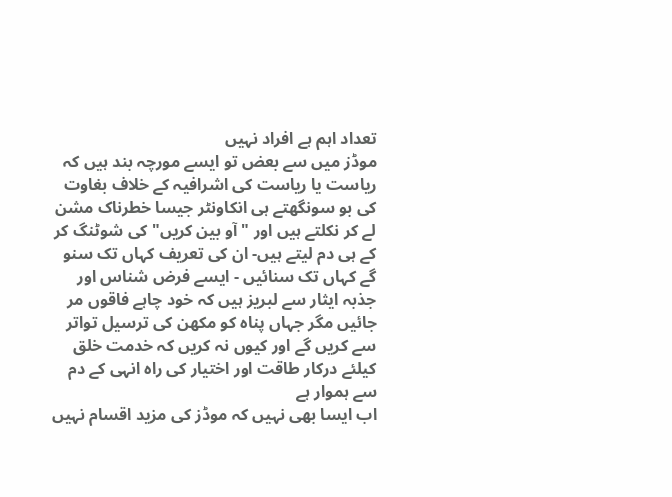تعداد اہم ہے افراد نہیں
موڈز میں سے بعض تو ایسے مورچہ بند ہیں کہ ریاست یا ریاست کی اشرافیہ کے خلاف بغاوت کی بو سونگھتے ہی انکاونٹر جیسا خطرناک مشن لے کر نکلتے ہیں اور "آو بین کریں" کی شوٹنگ کر کے ہی دم لیتے ہیں- ان کی تعریف کہاں تک سنو گے کہاں تک سنائیں - ایسے فرض شناس اور جذبہ ایثار سے لبریز ہیں کہ خود چاہے فاقوں مر جائیں مگر جہاں پناہ کو مکھن کی ترسیل تواتر سے کریں گے اور کیوں نہ کریں کہ خدمت خلق کیلئے درکار طاقت اور اختیار کی راہ انہی کے دم سے ہموار ہے
اب ایسا بھی نہیں کہ موڈز کی مزید اقسام نہیں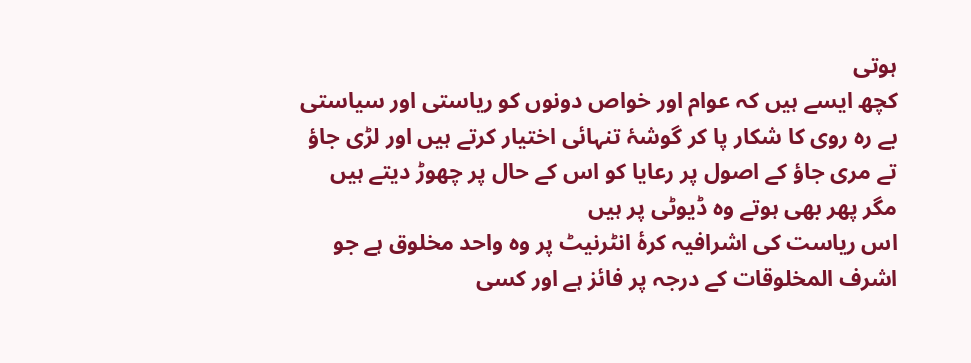ہوتی
کچھ ایسے ہیں کہ عوام اور خواص دونوں کو ریاستی اور سیاستی بے رہ روی کا شکار پا کر گوشۂ تنہائی اختیار کرتے ہیں اور لڑی جاؤ تے مری جاؤ کے اصول پر رعایا کو اس کے حال پر چھوڑ دیتے ہیں مگر پھر بھی ہوتے وہ ڈیوٹی پر ہیں
اس ریاست کی اشرافیہ کرۂ انٹرنیٹ پر وہ واحد مخلوق ہے جو اشرف المخلوقات کے درجہ پر فائز ہے اور کسی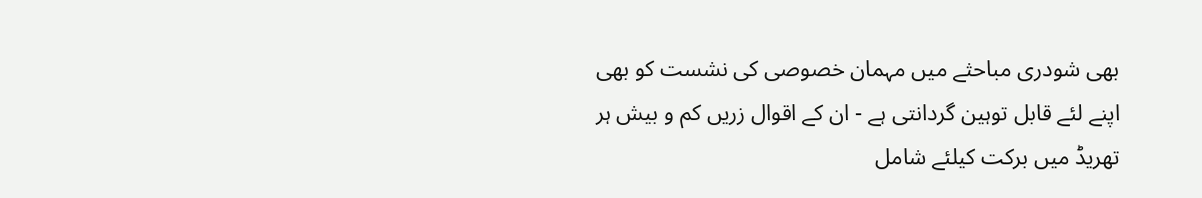بھی شودری مباحثے میں مہمان خصوصی کی نشست کو بھی اپنے لئے قابل توہین گردانتی ہے - ان کے اقوال زریں کم و بیش ہر تھریڈ میں برکت کیلئے شامل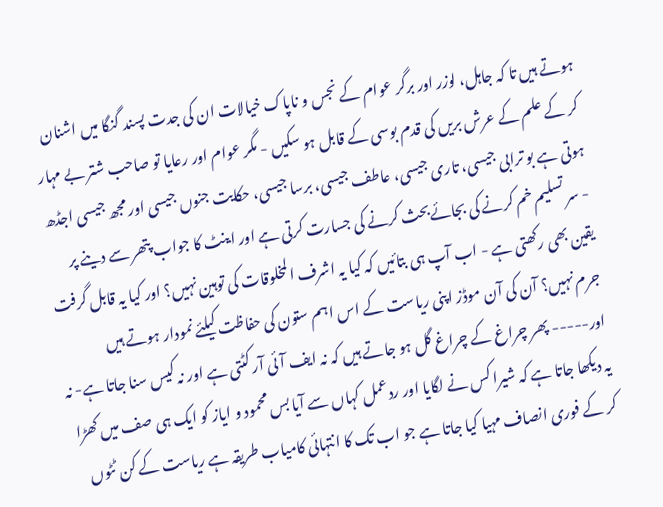ہوتے ہیں تا کہ جاہل، لوزر اور برگر عوام کے نجس و ناپاک خیالات ان کی جدت پسند گنگا میں اشنان کر کے علم کے عرش بریں کی قدم بوسی کے قابل ہو سکیں - مگر عوام اور رعایا تو صاحب شتر بے مہار ہوتی ہے بو ترابی جیسی، تاری جیسی، عاطف جیسی، برسا جیسی، حکایت جنوں جیسی اور مجھ جیسی اجڈھ - سر تسلیم خم کرنے کی بجائےبحث کرنے کی جسارت کرتی ہے اور اینٹ کا جواب پتھر سے دینے پر یقین بھی رکھتی ہے - اب آپ ہی بتائیں کہ کیا یہ اشرف المخلوقات کی توہین نہیں؟ اور کیا یہ قابل گرفت جرم نہیں؟ آن کی آن موڈز اپنی ریاست کے اس اہم ستون کی حفاظت کیلئے نمودار ہوتے ہیں اور----- پھر چراغ کے چراغ گل ہو جاتے ہیں کہ نہ ایف آئی آر کٹتی ہے اور نہ کیس سنا جاتا ہے- نہ یہ دیکھا جاتا ہے کہ شیرا کس نے لگایا اور ردعمل کہاں سے آیا بس محمود و ایاز کو ایک ہی صف میں کھڑا کر کے فوری انصاف مہیا کیا جاتا ہے جو اب تک کا انتہائی کامیاب طریقہ ہے ریاست کے کن ٹٹوں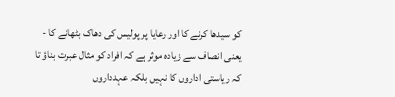کو سیدھا کرنے کا اور رعایا پر پولیس کی دھاک بٹھانے کا - یعنی انصاف سے زیادہ موثر ہے کہ افراد کو مثال عبرت بناؤ تا کہ ریاستی اداروں کا نہیں بلکہ عہدداروں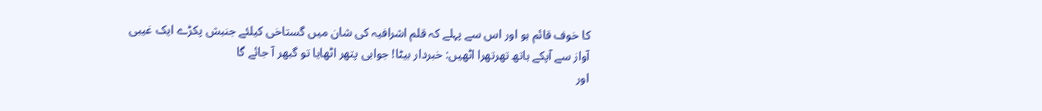کا خوف قائم ہو اور اس سے پہلے کہ قلم اشرافیہ کی شان میں گستاخی کیلئے جنبش پکڑے ایک غیبی آواز سے آپکے ہاتھ تھرتھرا اٹھیں: خبردار بیٹا! جوابی پتھر اٹھایا تو گبھر آ جائے گا
اور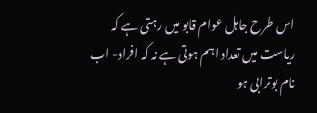اس طرح جاہل عوام قابو میں رہتی ہے کہ ریاست میں تعداد اہم ہوتی ہے نہ کہ افراد- اب نام بوترابی ہو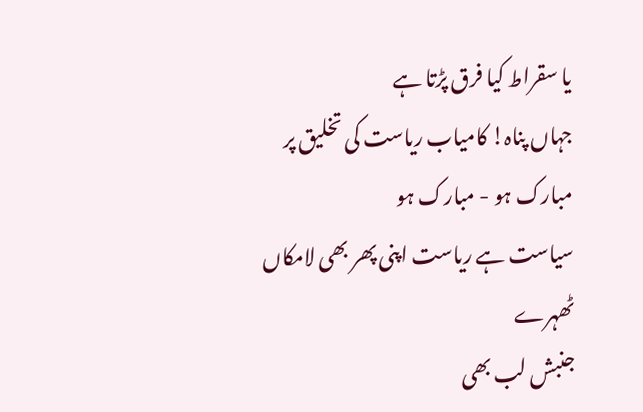یا سقراط کیا فرق پڑتا ہے
جہاں پناہ! کامیاب ریاست کی تخلیق پر
مبارک ہو - مبارک ہو
سیاست ہے ریاست اپنی پھر بھی لامکاں ٹھہرے
جنبش لب بھی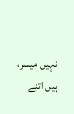نہیں میسر، ہیں اتنے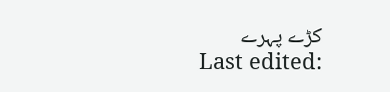کڑے پہرے
Last edited: